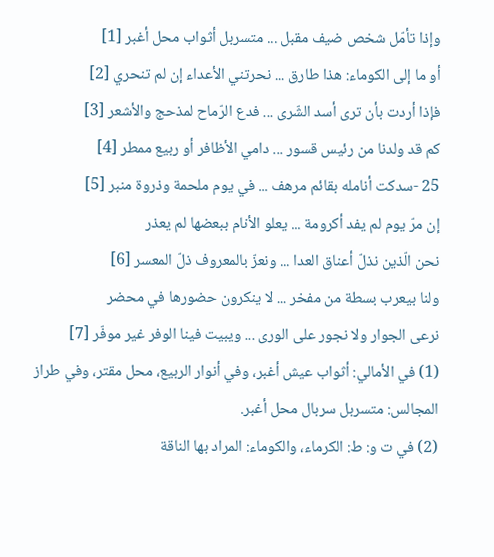وإذا تأمّل شخص ضيف مقبل ... متسربل أثواب محل أغبر [1]
أو ما إلى الكوماء: هذا طارق ... نحرتني الأعداء إن لم تنحري [2]
فإذا أردت بأن ترى أسد الشّرى ... فدع الرّماح لمذحج والأشعر [3]
كم قد ولدنا من رئيس قسور ... دامي الأظافر أو ربيع ممطر [4]
25 -سدكت أنامله بقائم مرهف ... في يوم ملحمة وذروة منبر [5]
إن مرّ يوم لم يفد أكرومة ... يعلو الأنام ببعضها لم يعذر
نحن الّذين نذلّ أعناق العدا ... ونعزّ بالمعروف ذلّ المعسر [6]
ولنا بيعرب بسطة من مفخر ... لا ينكرون حضورها في محضر
نرعى الجوار ولا نجور على الورى ... ويبيت فينا الوفر غير موفّر [7]
(1) في الأمالي: أثواب عيش أغبر، وفي أنوار الربيع، محل مقتر، وفي طراز المجالس: متسربل سربال محل أغبر.
(2) في ت و: ط: الكرماء، والكوماء: المراد بها الناقة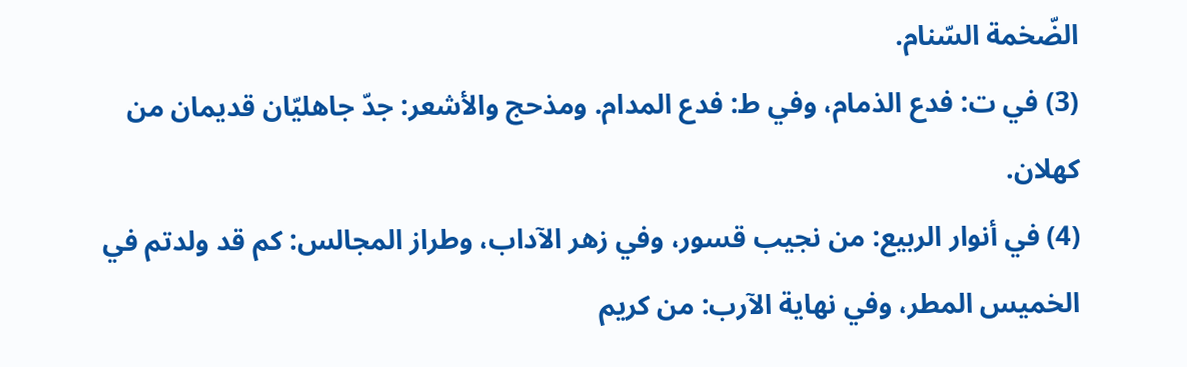الضّخمة السّنام.
(3) في ت: فدع الذمام، وفي ط: فدع المدام. ومذحج والأشعر: جدّ جاهليّان قديمان من كهلان.
(4) في أنوار الربيع: من نجيب قسور، وفي زهر الآداب، وطراز المجالس: كم قد ولدتم في الخميس المطر، وفي نهاية الآرب: من كريم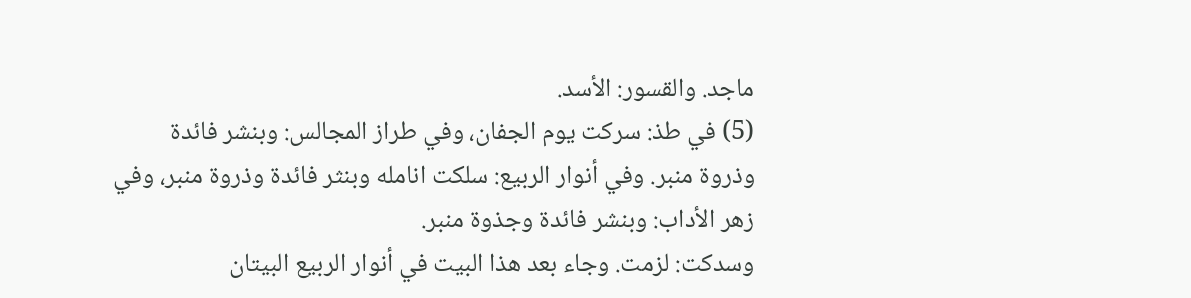ماجد. والقسور: الأسد.
(5) في طذ: سركت يوم الجفان، وفي طراز المجالس: وبنشر فائدة وذروة منبر. وفي أنوار الربيع: سلكت انامله وبنثر فائدة وذروة منبر، وفي زهر الأداب: وبنشر فائدة وجذوة منبر.
وسدكت: لزمت. وجاء بعد هذا البيت في أنوار الربيع البيتان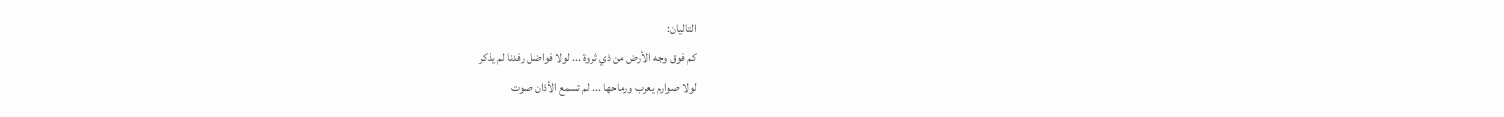التاليان:
كم فوق وجه الأرض من ذي ثروة ... لولا فواضل رفدنا لم يذكر
لولا صوارم يعرب ورماحها ... لم تسمع الأذان صوت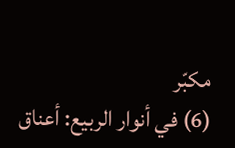مكبّر
(6) في أنوار الربيع: أعناق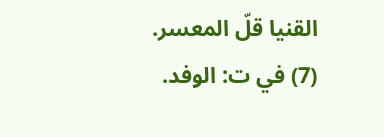القنيا قلّ المعسر.
(7) في ت: الوفد.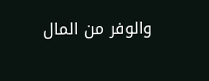والوفر من المال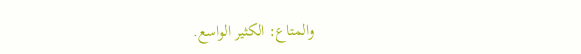والمتاع: الكثير الواسع.